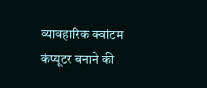व्यावहारिक क्वांटम कंप्यूटर बनाने की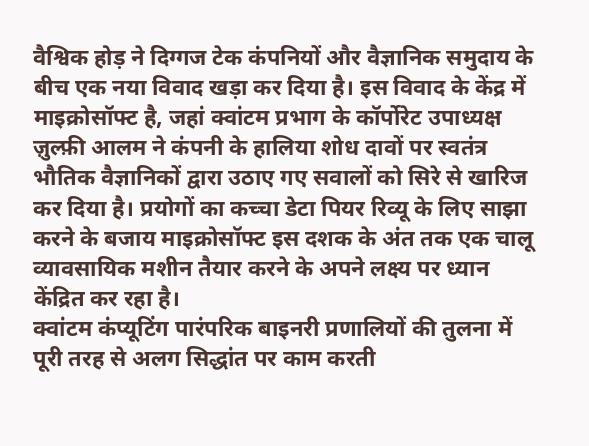वैश्विक होड़ ने दिग्गज टेक कंपनियों और वैज्ञानिक समुदाय के बीच एक नया विवाद खड़ा कर दिया है। इस विवाद के केंद्र में माइक्रोसॉफ्ट है, जहां क्वांटम प्रभाग के कॉर्पोरेट उपाध्यक्ष ज़ुल्फ़ी आलम ने कंपनी के हालिया शोध दावों पर स्वतंत्र भौतिक वैज्ञानिकों द्वारा उठाए गए सवालों को सिरे से खारिज कर दिया है। प्रयोगों का कच्चा डेटा पियर रिव्यू के लिए साझा करने के बजाय माइक्रोसॉफ्ट इस दशक के अंत तक एक चालू व्यावसायिक मशीन तैयार करने के अपने लक्ष्य पर ध्यान केंद्रित कर रहा है।
क्वांटम कंप्यूटिंग पारंपरिक बाइनरी प्रणालियों की तुलना में पूरी तरह से अलग सिद्धांत पर काम करती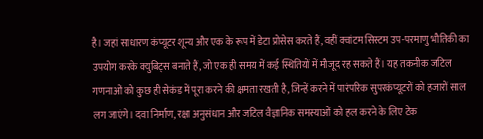है। जहां साधारण कंप्यूटर शून्य और एक के रूप में डेटा प्रोसेस करते हैं, वहीं क्वांटम सिस्टम उप-परमाणु भौतिकी का उपयोग करके क्युबिट्स बनाते हैं, जो एक ही समय में कई स्थितियों में मौजूद रह सकते हैं। यह तकनीक जटिल गणनाओं को कुछ ही सेकंड में पूरा करने की क्षमता रखती है, जिन्हें करने में पारंपरिक सुपरकंप्यूटरों को हजारों साल लग जाएंगे। दवा निर्माण, रक्षा अनुसंधान और जटिल वैज्ञानिक समस्याओं को हल करने के लिए टेक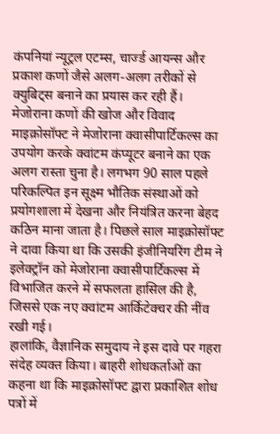कंपनियां न्यूट्रल एटम्स, चार्ज्ड आयन्स और प्रकाश कणों जैसे अलग-अलग तरीकों से क्युबिट्स बनाने का प्रयास कर रही हैं।
मेजोराना कणों की खोज और विवाद
माइक्रोसॉफ्ट ने मेजोराना क्वासीपार्टिकल्स का उपयोग करके क्वांटम कंप्यूटर बनाने का एक अलग रास्ता चुना है। लगभग 90 साल पहले परिकल्पित इन सूक्ष्म भौतिक संस्थाओं को प्रयोगशाला में देखना और नियंत्रित करना बेहद कठिन माना जाता है। पिछले साल माइक्रोसॉफ्ट ने दावा किया था कि उसकी इंजीनियरिंग टीम ने इलेक्ट्रॉन को मेजोराना क्वासीपार्टिकल्स में विभाजित करने में सफलता हासिल की है, जिससे एक नए क्वांटम आर्किटेक्चर की नींव रखी गई।
हालांकि, वैज्ञानिक समुदाय ने इस दावे पर गहरा संदेह व्यक्त किया। बाहरी शोधकर्ताओं का कहना था कि माइक्रोसॉफ्ट द्वारा प्रकाशित शोध पत्रों में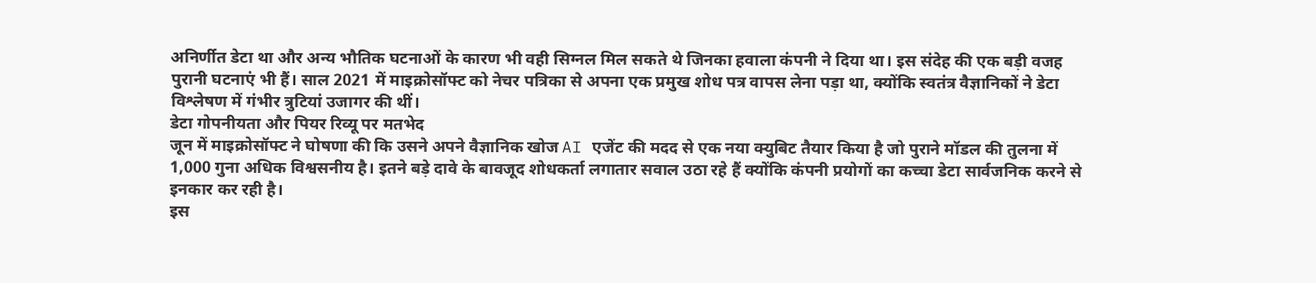अनिर्णीत डेटा था और अन्य भौतिक घटनाओं के कारण भी वही सिग्नल मिल सकते थे जिनका हवाला कंपनी ने दिया था। इस संदेह की एक बड़ी वजह पुरानी घटनाएं भी हैं। साल 2021 में माइक्रोसॉफ्ट को नेचर पत्रिका से अपना एक प्रमुख शोध पत्र वापस लेना पड़ा था, क्योंकि स्वतंत्र वैज्ञानिकों ने डेटा विश्लेषण में गंभीर त्रुटियां उजागर की थीं।
डेटा गोपनीयता और पियर रिव्यू पर मतभेद
जून में माइक्रोसॉफ्ट ने घोषणा की कि उसने अपने वैज्ञानिक खोज AI एजेंट की मदद से एक नया क्युबिट तैयार किया है जो पुराने मॉडल की तुलना में 1,000 गुना अधिक विश्वसनीय है। इतने बड़े दावे के बावजूद शोधकर्ता लगातार सवाल उठा रहे हैं क्योंकि कंपनी प्रयोगों का कच्चा डेटा सार्वजनिक करने से इनकार कर रही है।
इस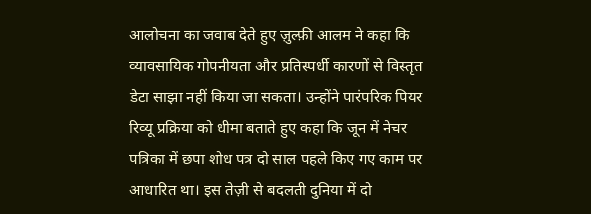आलोचना का जवाब देते हुए ज़ुल्फ़ी आलम ने कहा कि व्यावसायिक गोपनीयता और प्रतिस्पर्धी कारणों से विस्तृत डेटा साझा नहीं किया जा सकता। उन्होंने पारंपरिक पियर रिव्यू प्रक्रिया को धीमा बताते हुए कहा कि जून में नेचर पत्रिका में छपा शोध पत्र दो साल पहले किए गए काम पर आधारित था। इस तेज़ी से बदलती दुनिया में दो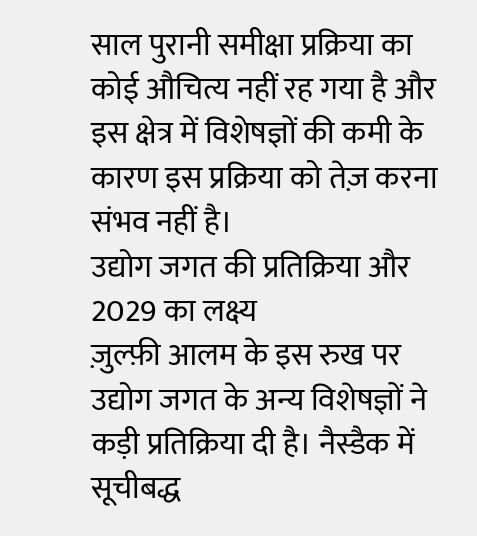साल पुरानी समीक्षा प्रक्रिया का कोई औचित्य नहीं रह गया है और इस क्षेत्र में विशेषज्ञों की कमी के कारण इस प्रक्रिया को तेज़ करना संभव नहीं है।
उद्योग जगत की प्रतिक्रिया और 2029 का लक्ष्य
ज़ुल्फ़ी आलम के इस रुख पर उद्योग जगत के अन्य विशेषज्ञों ने कड़ी प्रतिक्रिया दी है। नैस्डैक में सूचीबद्ध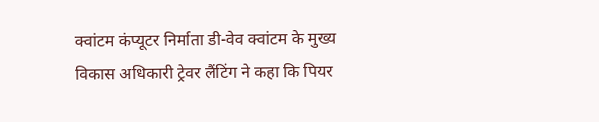क्वांटम कंप्यूटर निर्माता डी-वेव क्वांटम के मुख्य विकास अधिकारी ट्रेवर लैंटिंग ने कहा कि पियर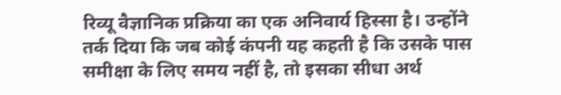रिव्यू वैज्ञानिक प्रक्रिया का एक अनिवार्य हिस्सा है। उन्होंने तर्क दिया कि जब कोई कंपनी यह कहती है कि उसके पास समीक्षा के लिए समय नहीं है, तो इसका सीधा अर्थ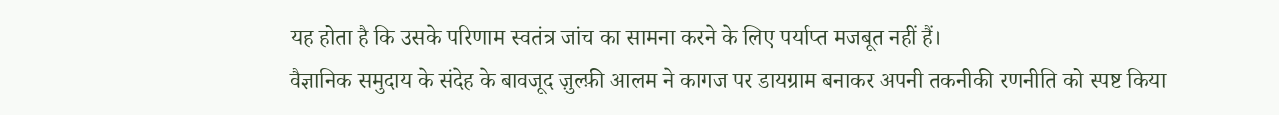यह होता है कि उसके परिणाम स्वतंत्र जांच का सामना करने के लिए पर्याप्त मजबूत नहीं हैं।
वैज्ञानिक समुदाय के संदेह के बावजूद ज़ुल्फ़ी आलम ने कागज पर डायग्राम बनाकर अपनी तकनीकी रणनीति को स्पष्ट किया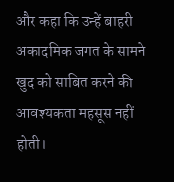और कहा कि उन्हें बाहरी अकादमिक जगत के सामने खुद को साबित करने की आवश्यकता महसूस नहीं होती।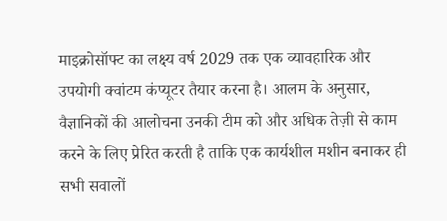माइक्रोसॉफ्ट का लक्ष्य वर्ष 2029 तक एक व्यावहारिक और उपयोगी क्वांटम कंप्यूटर तैयार करना है। आलम के अनुसार, वैज्ञानिकों की आलोचना उनकी टीम को और अधिक तेज़ी से काम करने के लिए प्रेरित करती है ताकि एक कार्यशील मशीन बनाकर ही सभी सवालों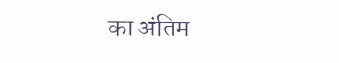का अंतिम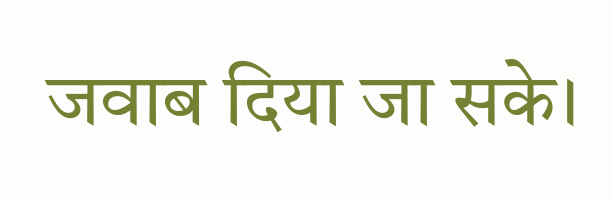जवाब दिया जा सके।